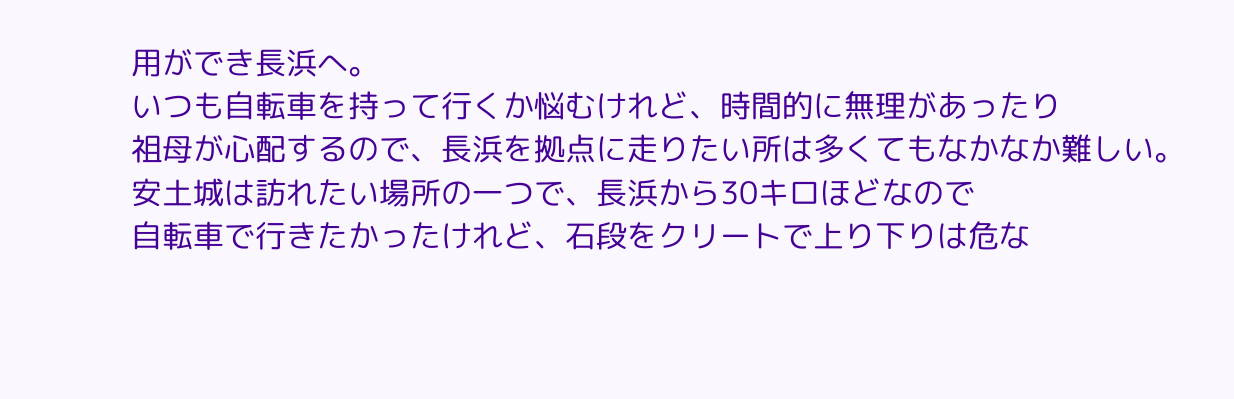用ができ長浜へ。
いつも自転車を持って行くか悩むけれど、時間的に無理があったり
祖母が心配するので、長浜を拠点に走りたい所は多くてもなかなか難しい。
安土城は訪れたい場所の一つで、長浜から30キロほどなので
自転車で行きたかったけれど、石段をクリートで上り下りは危な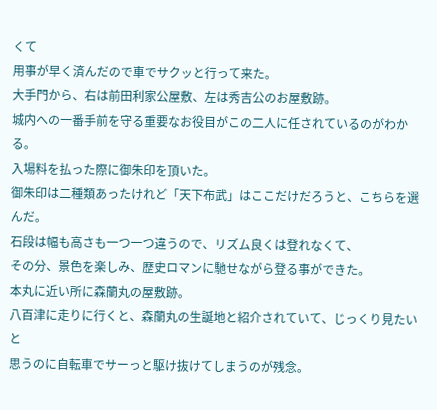くて
用事が早く済んだので車でサクッと行って来た。
大手門から、右は前田利家公屋敷、左は秀吉公のお屋敷跡。
城内への一番手前を守る重要なお役目がこの二人に任されているのがわかる。
入場料を払った際に御朱印を頂いた。
御朱印は二種類あったけれど「天下布武」はここだけだろうと、こちらを選んだ。
石段は幅も高さも一つ一つ違うので、リズム良くは登れなくて、
その分、景色を楽しみ、歴史ロマンに馳せながら登る事ができた。
本丸に近い所に森蘭丸の屋敷跡。
八百津に走りに行くと、森蘭丸の生誕地と紹介されていて、じっくり見たいと
思うのに自転車でサーっと駆け抜けてしまうのが残念。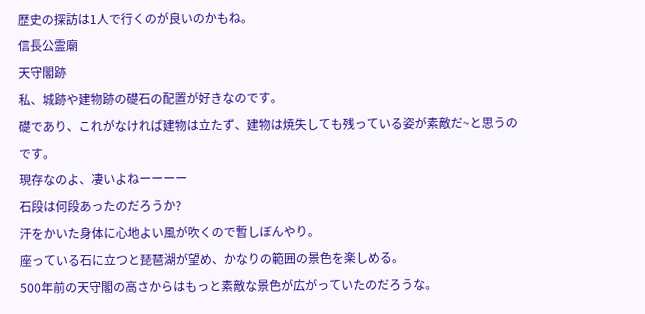歴史の探訪は1人で行くのが良いのかもね。
信長公霊廟
天守閣跡
私、城跡や建物跡の礎石の配置が好きなのです。
礎であり、これがなければ建物は立たず、建物は焼失しても残っている姿が素敵だ~と思うのです。
現存なのよ、凄いよねーーーー
石段は何段あったのだろうか?
汗をかいた身体に心地よい風が吹くので暫しぼんやり。
座っている石に立つと琵琶湖が望め、かなりの範囲の景色を楽しめる。
500年前の天守閣の高さからはもっと素敵な景色が広がっていたのだろうな。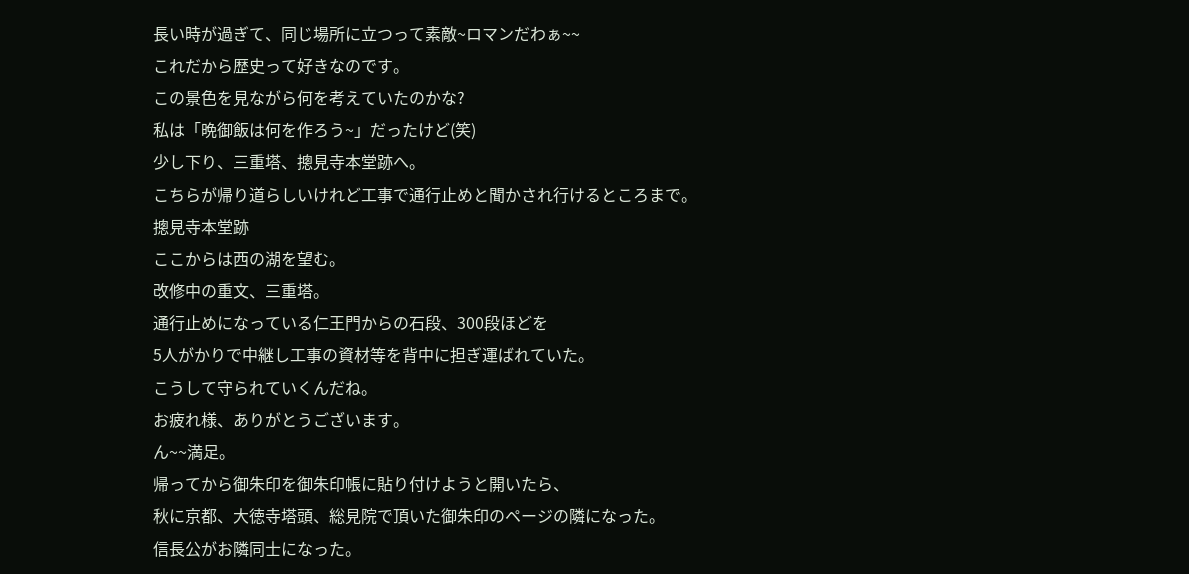長い時が過ぎて、同じ場所に立つって素敵~ロマンだわぁ~~
これだから歴史って好きなのです。
この景色を見ながら何を考えていたのかな?
私は「晩御飯は何を作ろう~」だったけど(笑)
少し下り、三重塔、摠見寺本堂跡へ。
こちらが帰り道らしいけれど工事で通行止めと聞かされ行けるところまで。
摠見寺本堂跡
ここからは西の湖を望む。
改修中の重文、三重塔。
通行止めになっている仁王門からの石段、300段ほどを
5人がかりで中継し工事の資材等を背中に担ぎ運ばれていた。
こうして守られていくんだね。
お疲れ様、ありがとうございます。
ん~~満足。
帰ってから御朱印を御朱印帳に貼り付けようと開いたら、
秋に京都、大徳寺塔頭、総見院で頂いた御朱印のページの隣になった。
信長公がお隣同士になった。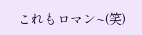これもロマン~(笑)